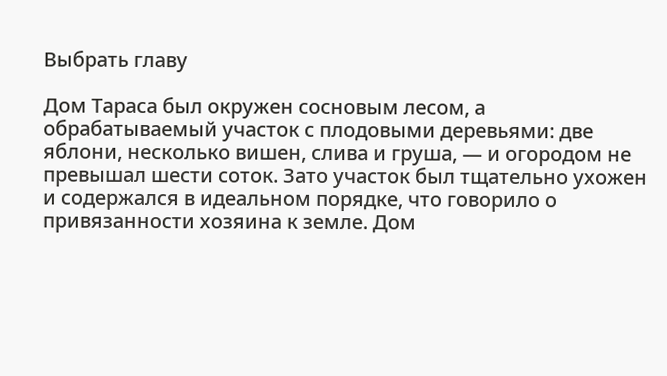Выбрать главу

Дом Тараса был окружен сосновым лесом, а обрабатываемый участок с плодовыми деревьями: две яблони, несколько вишен, слива и груша, — и огородом не превышал шести соток. Зато участок был тщательно ухожен и содержался в идеальном порядке, что говорило о привязанности хозяина к земле. Дом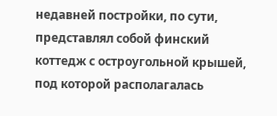недавней постройки, по сути, представлял собой финский коттедж с остроугольной крышей, под которой располагалась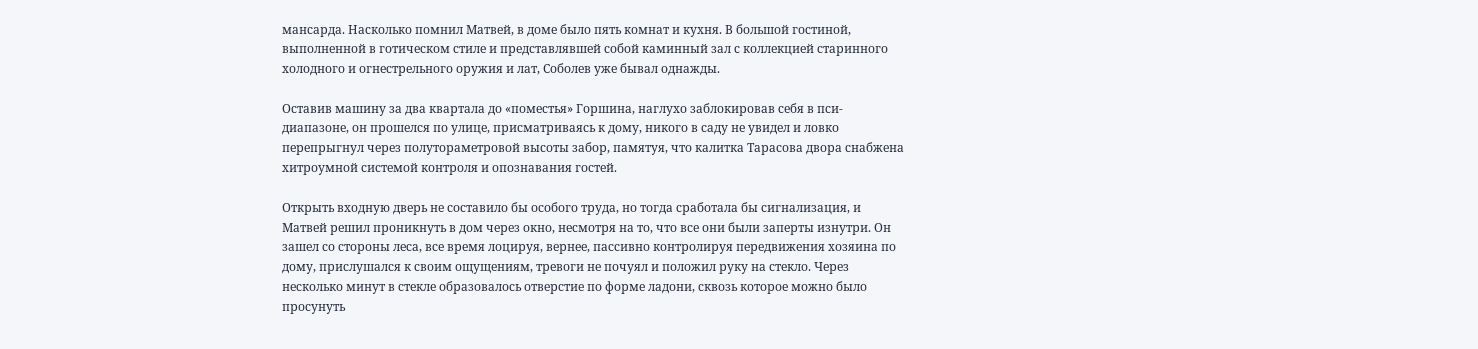мансарда. Насколько помнил Матвей, в доме было пять комнат и кухня. В большой гостиной, выполненной в готическом стиле и представлявшей собой каминный зал с коллекцией старинного холодного и огнестрельного оружия и лат, Соболев уже бывал однажды.

Оставив машину за два квартала до «поместья» Горшина, наглухо заблокировав себя в пси-диапазоне, он прошелся по улице, присматриваясь к дому, никого в саду не увидел и ловко перепрыгнул через полутораметровой высоты забор, памятуя, что калитка Тарасова двора снабжена хитроумной системой контроля и опознавания гостей.

Открыть входную дверь не составило бы особого труда, но тогда сработала бы сигнализация, и Матвей решил проникнуть в дом через окно, несмотря на то, что все они были заперты изнутри. Он зашел со стороны леса, все время лоцируя, вернее, пассивно контролируя передвижения хозяина по дому, прислушался к своим ощущениям, тревоги не почуял и положил руку на стекло. Через несколько минут в стекле образовалось отверстие по форме ладони, сквозь которое можно было просунуть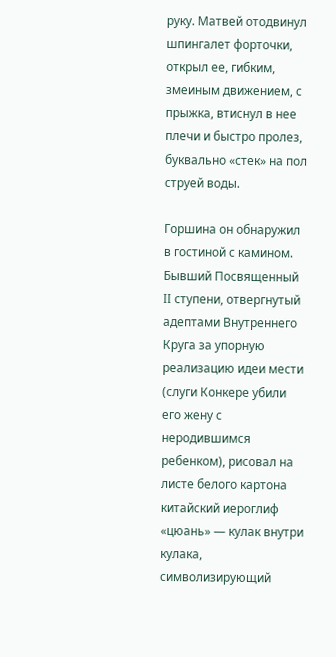руку. Матвей отодвинул шпингалет форточки, открыл ее, гибким, змеиным движением, с прыжка, втиснул в нее плечи и быстро пролез, буквально «стек» на пол струей воды.

Горшина он обнаружил в гостиной с камином. Бывший Посвященный II ступени, отвергнутый адептами Внутреннего Круга за упорную реализацию идеи мести (слуги Конкере убили его жену с неродившимся ребенком), рисовал на листе белого картона китайский иероглиф «цюань» — кулак внутри кулака, символизирующий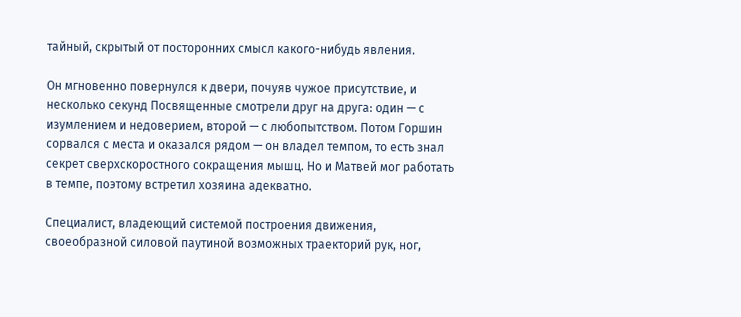тайный, скрытый от посторонних смысл какого-нибудь явления.

Он мгновенно повернулся к двери, почуяв чужое присутствие, и несколько секунд Посвященные смотрели друг на друга: один — с изумлением и недоверием, второй — с любопытством. Потом Горшин сорвался с места и оказался рядом — он владел темпом, то есть знал секрет сверхскоростного сокращения мышц. Но и Матвей мог работать в темпе, поэтому встретил хозяина адекватно.

Специалист, владеющий системой построения движения, своеобразной силовой паутиной возможных траекторий рук, ног,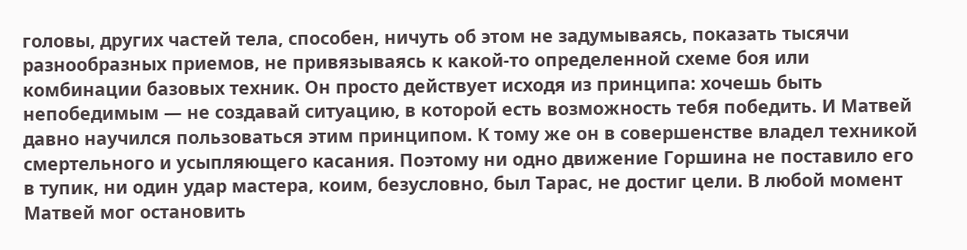головы, других частей тела, способен, ничуть об этом не задумываясь, показать тысячи разнообразных приемов, не привязываясь к какой-то определенной схеме боя или комбинации базовых техник. Он просто действует исходя из принципа: хочешь быть непобедимым — не создавай ситуацию, в которой есть возможность тебя победить. И Матвей давно научился пользоваться этим принципом. К тому же он в совершенстве владел техникой смертельного и усыпляющего касания. Поэтому ни одно движение Горшина не поставило его в тупик, ни один удар мастера, коим, безусловно, был Тарас, не достиг цели. В любой момент Матвей мог остановить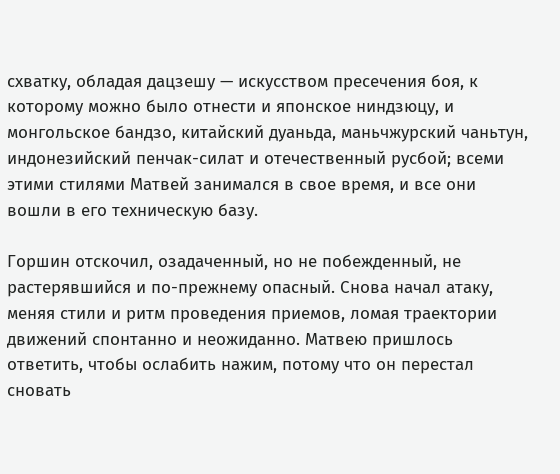схватку, обладая дацзешу — искусством пресечения боя, к которому можно было отнести и японское ниндзюцу, и монгольское бандзо, китайский дуаньда, маньчжурский чаньтун, индонезийский пенчак-силат и отечественный русбой; всеми этими стилями Матвей занимался в свое время, и все они вошли в его техническую базу.

Горшин отскочил, озадаченный, но не побежденный, не растерявшийся и по-прежнему опасный. Снова начал атаку, меняя стили и ритм проведения приемов, ломая траектории движений спонтанно и неожиданно. Матвею пришлось ответить, чтобы ослабить нажим, потому что он перестал сновать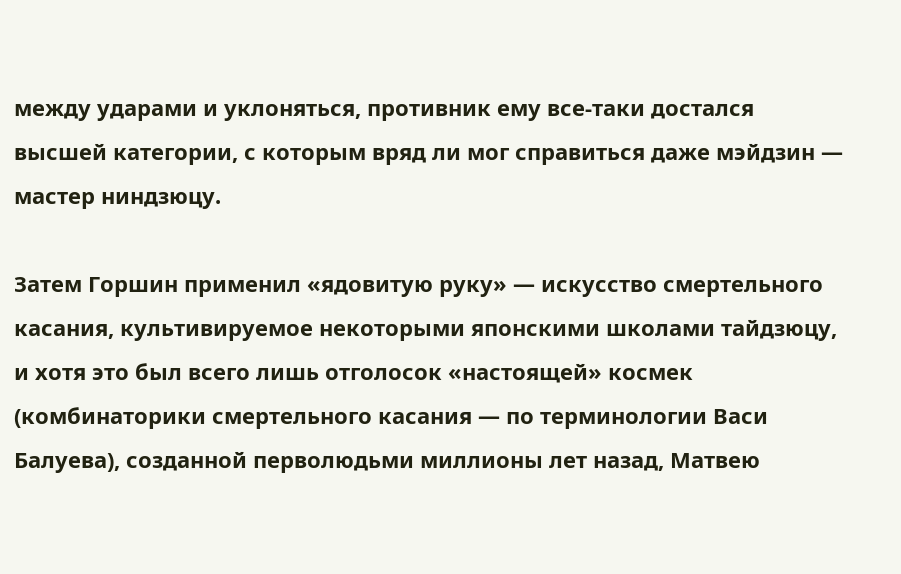между ударами и уклоняться, противник ему все-таки достался высшей категории, с которым вряд ли мог справиться даже мэйдзин — мастер ниндзюцу.

Затем Горшин применил «ядовитую руку» — искусство смертельного касания, культивируемое некоторыми японскими школами тайдзюцу, и хотя это был всего лишь отголосок «настоящей» космек (комбинаторики смертельного касания — по терминологии Васи Балуева), созданной перволюдьми миллионы лет назад, Матвею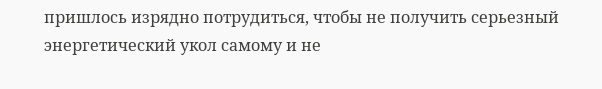пришлось изрядно потрудиться, чтобы не получить серьезный энергетический укол самому и не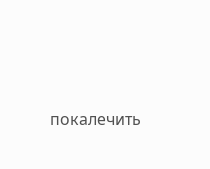покалечить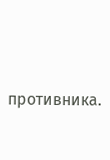противника.